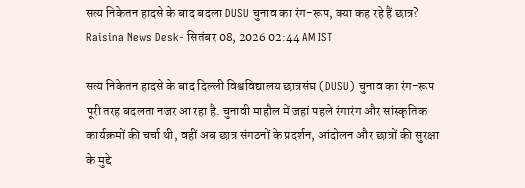सत्य निकेतन हादसे के बाद बदला DUSU चुनाव का रंग-रूप, क्या कह रहे हैं छात्र?
Raisina News Desk- सितंबर 08, 2026 02:44 AM IST

सत्य निकेतन हादसे के बाद दिल्ली विश्वविद्यालय छात्रसंघ (DUSU) चुनाव का रंग-रूप पूरी तरह बदलता नजर आ रहा है. चुनावी माहौल में जहां पहले रंगारंग और सांस्कृतिक कार्यक्रमों की चर्चा थी, वहीं अब छात्र संगठनों के प्रदर्शन, आंदोलन और छात्रों की सुरक्षा के मुद्दे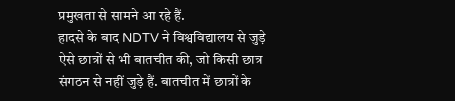प्रमुखता से सामने आ रहे हैं.
हादसे के बाद NDTV ने विश्वविद्यालय से जुड़े ऐसे छात्रों से भी बातचीत की, जो किसी छात्र संगठन से नहीं जुड़े हैं. बातचीत में छात्रों के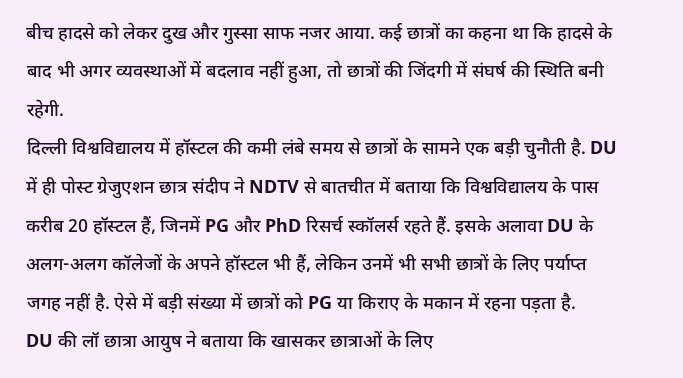बीच हादसे को लेकर दुख और गुस्सा साफ नजर आया. कई छात्रों का कहना था कि हादसे के बाद भी अगर व्यवस्थाओं में बदलाव नहीं हुआ, तो छात्रों की जिंदगी में संघर्ष की स्थिति बनी रहेगी.
दिल्ली विश्वविद्यालय में हॉस्टल की कमी लंबे समय से छात्रों के सामने एक बड़ी चुनौती है. DU में ही पोस्ट ग्रेजुएशन छात्र संदीप ने NDTV से बातचीत में बताया कि विश्वविद्यालय के पास करीब 20 हॉस्टल हैं, जिनमें PG और PhD रिसर्च स्कॉलर्स रहते हैं. इसके अलावा DU के अलग-अलग कॉलेजों के अपने हॉस्टल भी हैं, लेकिन उनमें भी सभी छात्रों के लिए पर्याप्त जगह नहीं है. ऐसे में बड़ी संख्या में छात्रों को PG या किराए के मकान में रहना पड़ता है.
DU की लॉ छात्रा आयुष ने बताया कि खासकर छात्राओं के लिए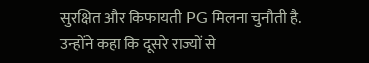सुरक्षित और किफायती PG मिलना चुनौती है. उन्होंने कहा कि दूसरे राज्यों से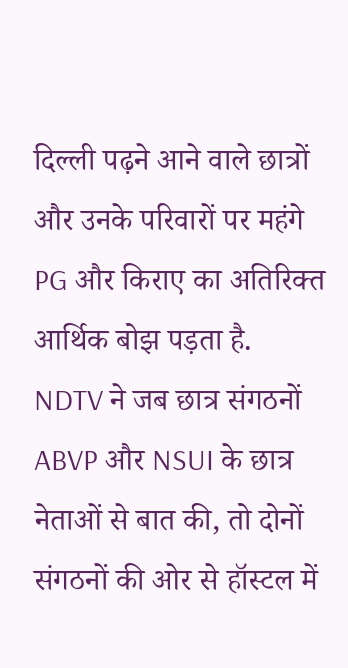दिल्ली पढ़ने आने वाले छात्रों और उनके परिवारों पर महंगे PG और किराए का अतिरिक्त आर्थिक बोझ पड़ता है.
NDTV ने जब छात्र संगठनों ABVP और NSUI के छात्र नेताओं से बात की, तो दोनों संगठनों की ओर से हॉस्टल में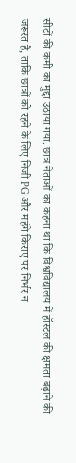सीटों की कमी का मुद्दा उठाया गया. छात्र नेताओं का कहना था कि विश्वविद्यालय में हॉस्टल की क्षमता बढ़ाने की जरूरत है, ताकि छात्रों को रहने के लिए निजी PG और महंगे किराए पर निर्भर न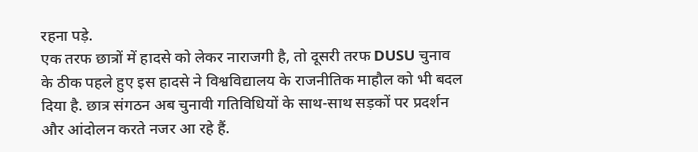रहना पड़े.
एक तरफ छात्रों में हादसे को लेकर नाराजगी है, तो दूसरी तरफ DUSU चुनाव के ठीक पहले हुए इस हादसे ने विश्वविद्यालय के राजनीतिक माहौल को भी बदल दिया है. छात्र संगठन अब चुनावी गतिविधियों के साथ-साथ सड़कों पर प्रदर्शन और आंदोलन करते नजर आ रहे हैं.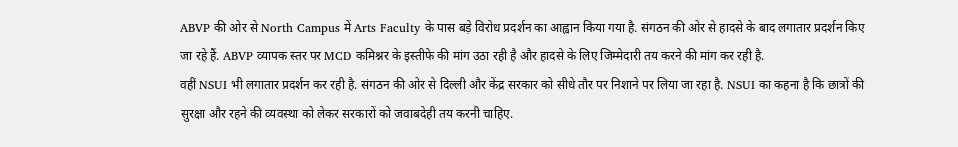ABVP की ओर से North Campus में Arts Faculty के पास बड़े विरोध प्रदर्शन का आह्वान किया गया है. संगठन की ओर से हादसे के बाद लगातार प्रदर्शन किए जा रहे हैं. ABVP व्यापक स्तर पर MCD कमिश्नर के इस्तीफे की मांग उठा रही है और हादसे के लिए जिम्मेदारी तय करने की मांग कर रही है.
वहीं NSUI भी लगातार प्रदर्शन कर रही है. संगठन की ओर से दिल्ली और केंद्र सरकार को सीधे तौर पर निशाने पर लिया जा रहा है. NSUI का कहना है कि छात्रों की सुरक्षा और रहने की व्यवस्था को लेकर सरकारों को जवाबदेही तय करनी चाहिए.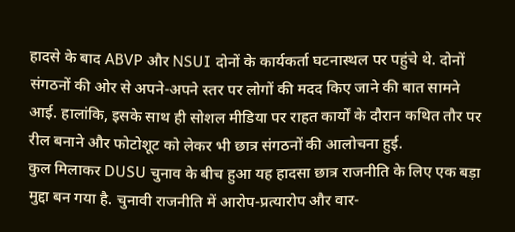हादसे के बाद ABVP और NSUI दोनों के कार्यकर्ता घटनास्थल पर पहुंचे थे. दोनों संगठनों की ओर से अपने-अपने स्तर पर लोगों की मदद किए जाने की बात सामने आई. हालांकि, इसके साथ ही सोशल मीडिया पर राहत कार्यों के दौरान कथित तौर पर रील बनाने और फोटोशूट को लेकर भी छात्र संगठनों की आलोचना हुई.
कुल मिलाकर DUSU चुनाव के बीच हुआ यह हादसा छात्र राजनीति के लिए एक बड़ा मुद्दा बन गया है. चुनावी राजनीति में आरोप-प्रत्यारोप और वार-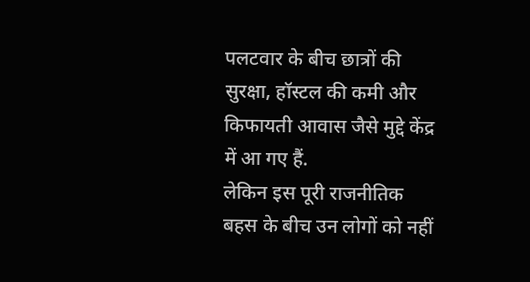पलटवार के बीच छात्रों की सुरक्षा, हॉस्टल की कमी और किफायती आवास जैसे मुद्दे केंद्र में आ गए हैं.
लेकिन इस पूरी राजनीतिक बहस के बीच उन लोगों को नहीं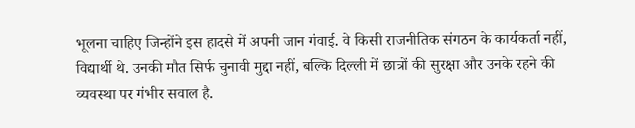भूलना चाहिए जिन्होंने इस हादसे में अपनी जान गंवाई. वे किसी राजनीतिक संगठन के कार्यकर्ता नहीं, विद्यार्थी थे. उनकी मौत सिर्फ चुनावी मुद्दा नहीं, बल्कि दिल्ली में छात्रों की सुरक्षा और उनके रहने की व्यवस्था पर गंभीर सवाल है.